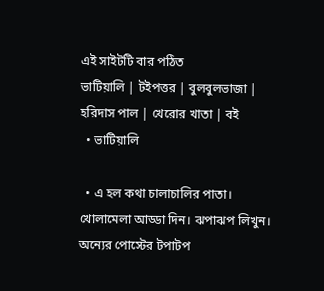এই সাইটটি বার পঠিত
ভাটিয়ালি | টইপত্তর | বুলবুলভাজা | হরিদাস পাল | খেরোর খাতা | বই
  • ভাটিয়ালি

  • এ হল কথা চালাচালির পাতা। খোলামেলা আড্ডা দিন। ঝপাঝপ লিখুন। অন্যের পোস্টের টপাটপ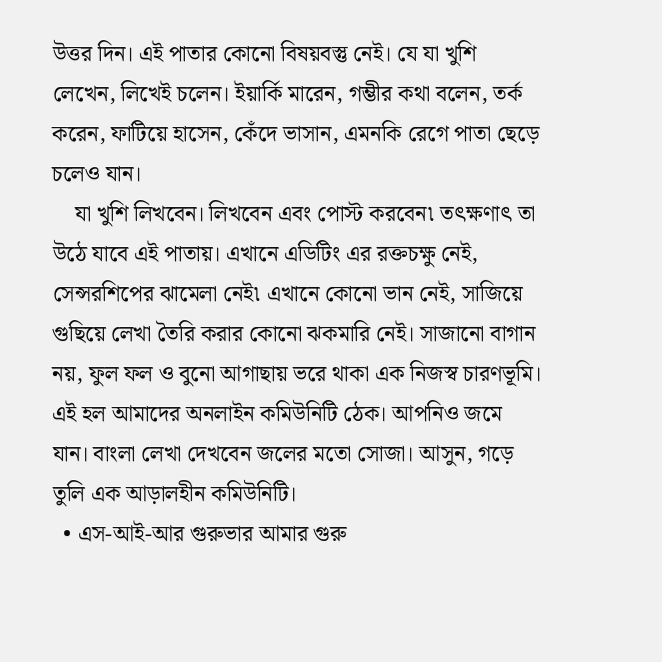উত্তর দিন। এই পাতার কোনো বিষয়বস্তু নেই। যে যা খুশি লেখেন, লিখেই চলেন। ইয়ার্কি মারেন, গম্ভীর কথা বলেন, তর্ক করেন, ফাটিয়ে হাসেন, কেঁদে ভাসান, এমনকি রেগে পাতা ছেড়ে চলেও যান।
    যা খুশি লিখবেন। লিখবেন এবং পোস্ট করবেন৷ তৎক্ষণাৎ তা উঠে যাবে এই পাতায়। এখানে এডিটিং এর রক্তচক্ষু নেই, সেন্সরশিপের ঝামেলা নেই৷ এখানে কোনো ভান নেই, সাজিয়ে গুছিয়ে লেখা তৈরি করার কোনো ঝকমারি নেই। সাজানো বাগান নয়, ফুল ফল ও বুনো আগাছায় ভরে থাকা এক নিজস্ব চারণভূমি। এই হল আমাদের অনলাইন কমিউনিটি ঠেক। আপনিও জমে যান। বাংলা লেখা দেখবেন জলের মতো সোজা। আসুন, গড়ে তুলি এক আড়ালহীন কমিউনিটি।
  • এস-আই-আর গুরুভার আমার গুরু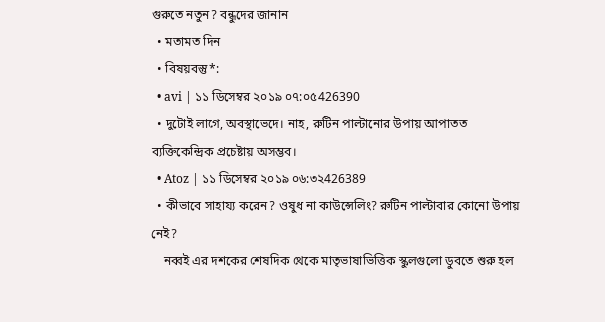গুরুতে নতুন? বন্ধুদের জানান
  • মতামত দিন
  • বিষয়বস্তু*:
  • avi | ১১ ডিসেম্বর ২০১৯ ০৭:০৫426390
  • দুটোই লাগে, অবস্থাভেদে। নাহ, রুটিন পাল্টানোর উপায় আপাতত ব্যক্তিকেন্দ্রিক প্রচেষ্টায় অসম্ভব।
  • Atoz | ১১ ডিসেম্বর ২০১৯ ০৬:৩২426389
  • কীভাবে সাহায্য করেন? ওষুধ না কাউন্সেলিং? রুটিন পাল্টাবার কোনো উপায় নেই?
    নব্বই এর দশকের শেষদিক থেকে মাতৃভাষাভিত্তিক স্কুলগুলো ডুবতে শুরু হল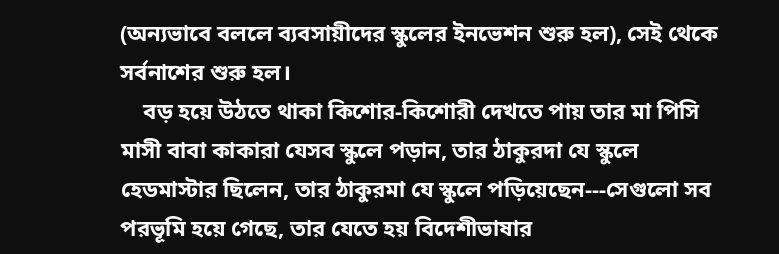(অন্যভাবে বললে ব্যবসায়ীদের স্কুলের ইনভেশন শুরু হল), সেই থেকে সর্বনাশের শুরু হল।
    বড় হয়ে উঠতে থাকা কিশোর-কিশোরী দেখতে পায় তার মা পিসি মাসী বাবা কাকারা যেসব স্কুলে পড়ান, তার ঠাকুরদা যে স্কুলে হেডমাস্টার ছিলেন, তার ঠাকুরমা যে স্কুলে পড়িয়েছেন---সেগুলো সব পরভূমি হয়ে গেছে, তার যেতে হয় বিদেশীভাষার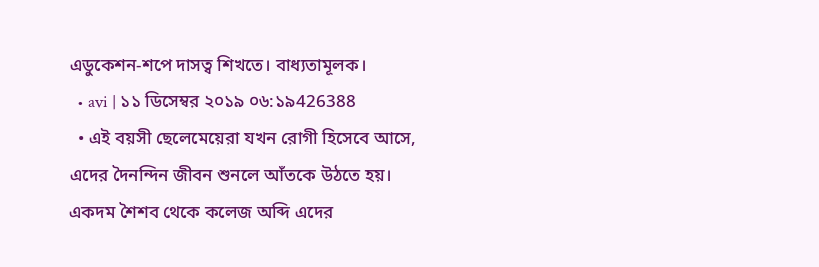এডুকেশন-শপে দাসত্ব শিখতে। বাধ্যতামূলক।
  • avi | ১১ ডিসেম্বর ২০১৯ ০৬:১৯426388
  • এই বয়সী ছেলেমেয়েরা যখন রোগী হিসেবে আসে, এদের দৈনন্দিন জীবন শুনলে আঁতকে উঠতে হয়। একদম শৈশব থেকে কলেজ অব্দি এদের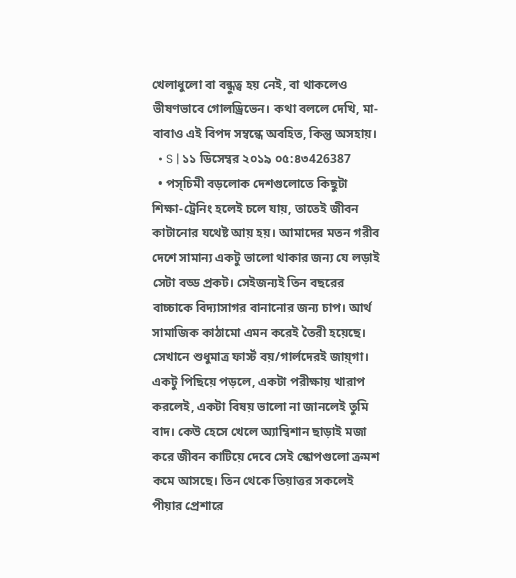খেলাধুলো বা বন্ধুত্ব হয় নেই, বা থাকলেও ভীষণভাবে গোলড্রিভেন। কথা বললে দেখি, মা-বাবাও এই বিপদ সম্বন্ধে অবহিত, কিন্তু অসহায়।
  • S | ১১ ডিসেম্বর ২০১৯ ০৫:৪৩426387
  • পস্চিমী বড়লোক দেশগুলোতে কিছুটা শিক্ষা-ট্রেনিং হলেই চলে যায়, তাতেই জীবন কাটানোর যথেষ্ট আয় হয়। আমাদের মতন গরীব দেশে সামান্য একটু ভালো থাকার জন্য যে লড়াই সেটা বড্ড প্রকট। সেইজন্যই তিন বছরের বাচ্চাকে বিদ্যাসাগর বানানোর জন্য চাপ। আর্থ সামাজিক কাঠামো এমন করেই তৈরী হয়েছে। সেখানে শুধুমাত্র ফার্স্ট বয়/গার্লদেরই জায়্গা। একটু পিছিয়ে পড়লে, একটা পরীক্ষায় খারাপ করলেই, একটা বিষয় ভালো না জানলেই তুমি বাদ। কেউ হেসে খেলে অ্যাম্বিশান ছাড়াই মজা করে জীবন কাটিয়ে দেবে সেই স্কোপগুলো ক্রমশ কমে আসছে। তিন থেকে তিয়াত্তর সকলেই পীয়ার প্রেশারে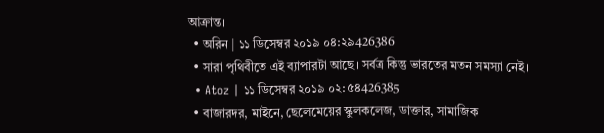আক্রান্ত।
  • অরিন | ১১ ডিসেম্বর ২০১৯ ০৪:২৯426386
  • সারা পৃথিবীতে এই ব্যাপারটা আছে। সর্বত্র কিন্তু ভারতের মতন সমস্যা নেই।
  • Atoz | ১১ ডিসেম্বর ২০১৯ ০২:৫৪426385
  • বাজারদর, মাইনে, ছেলেমেয়ের স্কুলকলেজ, ডাক্তার, সামাজিক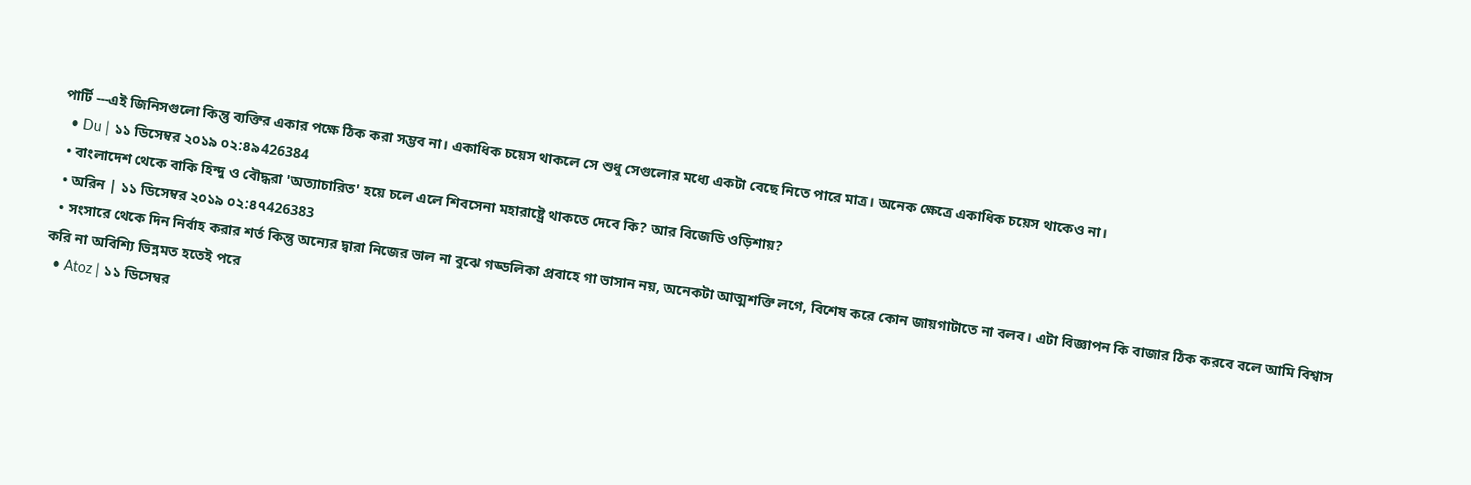পার্টি ---এই জিনিসগুলো কিন্তু ব্যক্তির একার পক্ষে ঠিক করা সম্ভব না। একাধিক চয়েস থাকলে সে শুধু সেগুলোর মধ্যে একটা বেছে নিতে পারে মাত্র। অনেক ক্ষেত্রে একাধিক চয়েস থাকেও না।
  • Du | ১১ ডিসেম্বর ২০১৯ ০২:৪৯426384
  • বাংলাদেশ থেকে বাকি হিন্দু ও বৌদ্ধরা 'অত্যাচারিত' হয়ে চলে এলে শিবসেনা মহারাষ্ট্রে থাকতে দেবে কি? আর বিজেডি ওড়িশায়?
  • অরিন | ১১ ডিসেম্বর ২০১৯ ০২:৪৭426383
  • সংসারে থেকে দিন নির্বাহ করার শর্ত কিন্তু অন্যের দ্বারা নিজের ভাল না বুঝে গড্ডলিকা প্রবাহে গা ভাসান নয়, অনেকটা আত্মশক্তি লগে, বিশেষ করে কোন জায়গাটাতে না বলব। এটা বিজ্ঞাপন কি বাজার ঠিক করবে বলে আমি বিশ্বাস করি না অবিশ্যি ভিন্নমত হতেই পরে
  • Atoz | ১১ ডিসেম্বর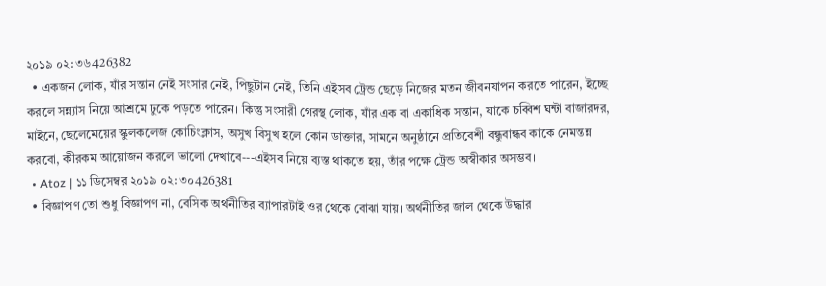২০১৯ ০২:৩৬426382
  • একজন লোক, যাঁর সন্তান নেই সংসার নেই, পিছুটান নেই, তিনি এইসব ট্রেন্ড ছেড়ে নিজের মতন জীবনযাপন করতে পারেন, ইচ্ছে করলে সন্ন্যাস নিয়ে আশ্রমে ঢুকে পড়তে পারেন। কিন্তু সংসারী গেরস্থ লোক, যাঁর এক বা একাধিক সন্তান, যাকে চব্বিশ ঘন্টা বাজারদর, মাইনে, ছেলেমেয়ের স্কুলকলেজ কোচিংক্লাস, অসুখ বিসুখ হলে কোন ডাক্তার, সামনে অনুষ্ঠানে প্রতিবেশী বন্ধুবান্ধব কাকে নেমন্তন্ন করবো, কীরকম আয়োজন করলে ভালো দেখাবে---এইসব নিয়ে ব্যস্ত থাকতে হয়, তাঁর পক্ষে ট্রেন্ড অস্বীকার অসম্ভব।
  • Atoz | ১১ ডিসেম্বর ২০১৯ ০২:৩০426381
  • বিজ্ঞাপণ তো শুধু বিজ্ঞাপণ না, বেসিক অর্থনীতির ব্যাপারটাই ওর থেকে বোঝা যায়। অর্থনীতির জাল থেকে উদ্ধার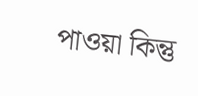পাওয়া কিন্তু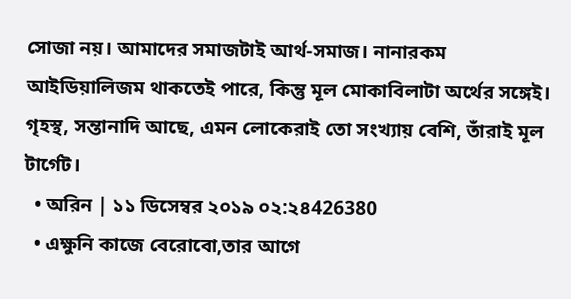সোজা নয়। আমাদের সমাজটাই আর্থ-সমাজ। নানারকম আইডিয়ালিজম থাকতেই পারে, কিন্তু মূল মোকাবিলাটা অর্থের সঙ্গেই। গৃহস্থ, সন্তানাদি আছে, এমন লোকেরাই তো সংখ্যায় বেশি, তাঁরাই মূল টার্গেট।
  • অরিন | ১১ ডিসেম্বর ২০১৯ ০২:২৪426380
  • এক্ষুনি কাজে বেরোবো,তার আগে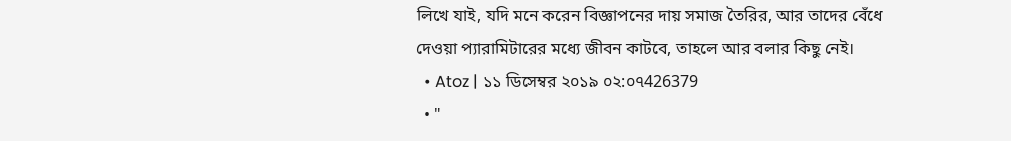লিখে যাই, যদি মনে করেন বিজ্ঞাপনের দায় সমাজ তৈরির, আর তাদের বেঁধে দেওয়া প্যারামিটারের মধ্যে জীবন কাটবে, তাহলে আর বলার কিছু নেই।
  • Atoz | ১১ ডিসেম্বর ২০১৯ ০২:০৭426379
  • "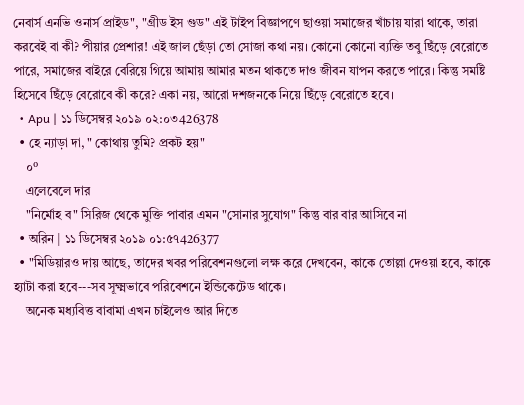নেবার্স এনভি ওনার্স প্রাইড", "গ্রীড ইস গুড" এই টাইপ বিজ্ঞাপণে ছাওয়া সমাজের খাঁচায় যারা থাকে, তারা করবেই বা কী? পীয়ার প্রেশার! এই জাল ছেঁড়া তো সোজা কথা নয়। কোনো কোনো ব্যক্তি তবু ছিঁড়ে বেরোতে পারে, সমাজের বাইরে বেরিয়ে গিয়ে আমায় আমার মতন থাকতে দাও জীবন যাপন করতে পারে। কিন্তু সমষ্টি হিসেবে ছিঁড়ে বেরোবে কী করে? একা নয়, আরো দশজনকে নিয়ে ছিঁড়ে বেরোতে হবে।
  • Apu | ১১ ডিসেম্বর ২০১৯ ০২:০৩426378
  • হে ন্যাড়া দা, " কোথায় তুমি? প্রকট হয়"
    ০⁰
    এলেবেলে দার
    "নির্মোহ ব" সিরিজ থেকে মুক্তি পাবার এমন "সোনার সুযোগ" কিন্তু বার বার আসিবে না
  • অরিন | ১১ ডিসেম্বর ২০১৯ ০১:৫৭426377
  • "মিডিয়ারও দায় আছে, তাদের খবর পরিবেশনগুলো লক্ষ করে দেখবেন, কাকে তোল্লা দেওয়া হবে, কাকে হ্যাটা করা হবে---সব সূক্ষ্মভাবে পরিবেশনে ইন্ডিকেটেড থাকে।
    অনেক মধ্যবিত্ত বাবামা এখন চাইলেও আর দিতে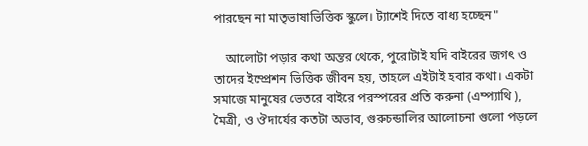পারছেন না মাতৃভাষাভিত্তিক স্কুলে। ট্যাশেই দিতে বাধ্য হচ্ছেন"

    আলোটা পড়ার কথা অন্তর থেকে, পুরোটাই যদি বাইরের জগৎ ও তাদের ইম্প্রেশন ভিত্তিক জীবন হয়, তাহলে এইটাই হবার কথা। একটা সমাজে মানুষের ভেতরে বাইরে পরস্পরের প্রতি করুনা (এম্প্যাথি ), মৈত্রী, ও ঔদার্যের কতটা অভাব, গুরুচন্ডালির আলোচনা গুলো পড়লে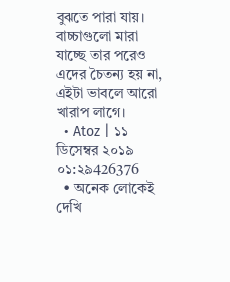বুঝতে পারা যায়। বাচ্চাগুলো মারা যাচ্ছে তার পরেও এদের চৈতন্য হয় না, এইটা ভাবলে আরো খারাপ লাগে।
  • Atoz | ১১ ডিসেম্বর ২০১৯ ০১:২৯426376
  • অনেক লোকেই দেখি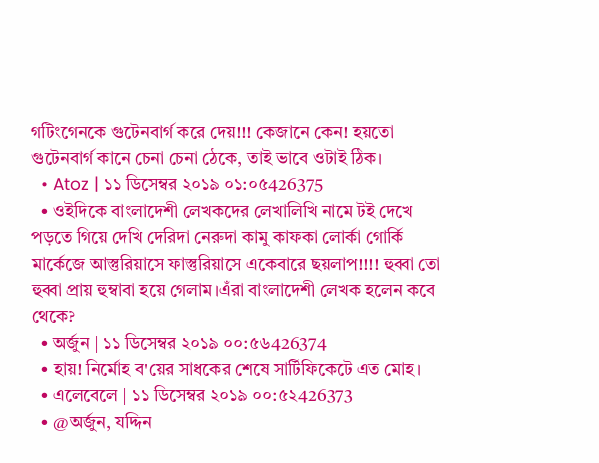গটিংগেনকে গুটেনবার্গ করে দেয়!!! কেজানে কেন! হয়তো গুটেনবার্গ কানে চেনা চেনা ঠেকে, তাই ভাবে ওটাই ঠিক।
  • Atoz | ১১ ডিসেম্বর ২০১৯ ০১:০৫426375
  • ওইদিকে বাংলাদেশী লেখকদের লেখালিখি নামে টই দেখে পড়তে গিয়ে দেখি দেরিদা নেরুদা কামু কাফকা লোর্কা গোর্কি মার্কেজে আস্তুরিয়াসে ফাস্তুরিয়াসে একেবারে ছয়লাপ!!!! হুব্বা তো হুব্বা প্রায় হুম্বাবা হয়ে গেলাম।এঁরা বাংলাদেশী লেখক হলেন কবে থেকে?
  • অর্জুন | ১১ ডিসেম্বর ২০১৯ ০০:৫৬426374
  • হায়! নির্মোহ ব'য়ের সাধকের শেষে সার্টিফিকেটে এত মোহ।
  • এলেবেলে | ১১ ডিসেম্বর ২০১৯ ০০:৫২426373
  • @অর্জুন, যদ্দিন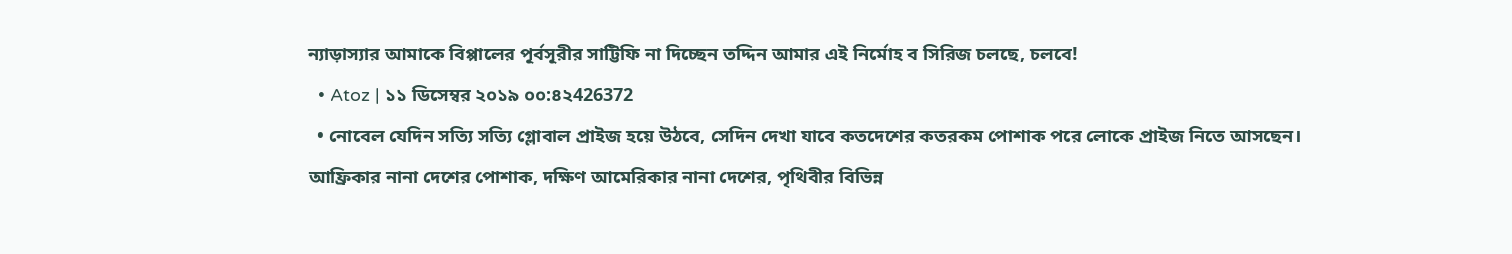ন্যাড়াস্যার আমাকে বিপ্পালের পূর্বসূরীর সাট্টিফি না দিচ্ছেন তদ্দিন আমার এই নির্মোহ ব সিরিজ চলছে, চলবে!
  • Atoz | ১১ ডিসেম্বর ২০১৯ ০০:৪২426372
  • নোবেল যেদিন সত্যি সত্যি গ্লোবাল প্রাইজ হয়ে উঠবে, সেদিন দেখা যাবে কতদেশের কতরকম পোশাক পরে লোকে প্রাইজ নিতে আসছেন। আফ্রিকার নানা দেশের পোশাক, দক্ষিণ আমেরিকার নানা দেশের, পৃথিবীর বিভিন্ন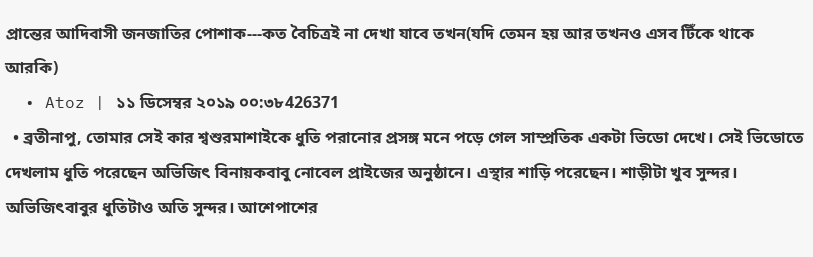প্রান্তের আদিবাসী জনজাতির পোশাক---কত বৈচিত্রই না দেখা যাবে তখন(যদি তেমন হয় আর তখনও এসব টিঁকে থাকে আরকি)
  • Atoz | ১১ ডিসেম্বর ২০১৯ ০০:৩৮426371
  • ব্রতীনাপু, তোমার সেই কার শ্বশুরমাশাইকে ধুতি পরানোর প্রসঙ্গ মনে পড়ে গেল সাম্প্রতিক একটা ভিডো দেখে। সেই ভিডোতে দেখলাম ধুতি পরেছেন অভিজিৎ বিনায়কবাবু নোবেল প্রাইজের অনুষ্ঠানে। এস্থার শাড়ি পরেছেন। শাড়ীটা খুব সুন্দর। অভিজিৎবাবুর ধুতিটাও অতি সুন্দর। আশেপাশের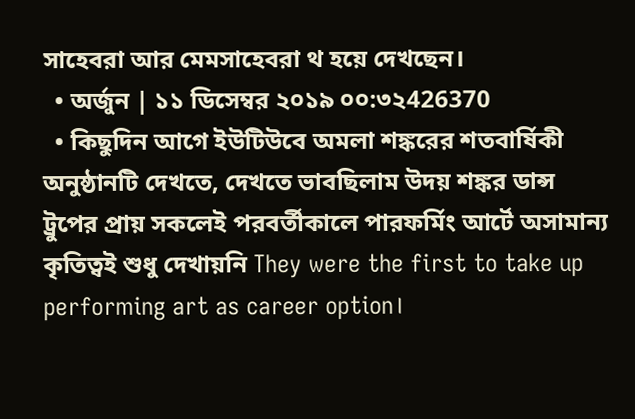সাহেবরা আর মেমসাহেবরা থ হয়ে দেখছেন।
  • অর্জুন | ১১ ডিসেম্বর ২০১৯ ০০:৩২426370
  • কিছুদিন আগে ইউটিউবে অমলা শঙ্করের শতবার্ষিকী অনুষ্ঠানটি দেখতে, দেখতে ভাবছিলাম উদয় শঙ্কর ডান্স ট্রুপের প্রায় সকলেই পরবর্তীকালে পারফর্মিং আর্টে অসামান্য কৃতিত্বই শুধু দেখায়নি They were the first to take up performing art as career option।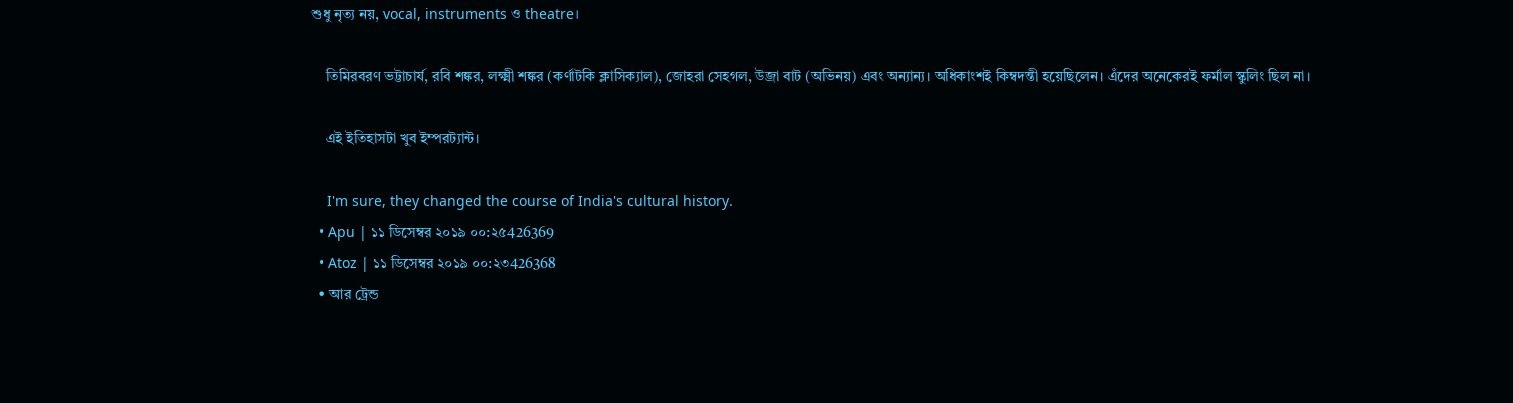শুধু নৃত্য নয়, vocal, instruments ও theatre।

    তিমিরবরণ ভট্টাচার্য, রবি শঙ্কর, লক্ষ্মী শঙ্কর (কর্ণাটকি ক্লাসিক্যাল), জোহরা সেহগল, উজ্রা বাট (অভিনয়) এবং অন্যান্য। অধিকাংশই কিম্বদন্তী হয়েছিলেন। এঁদের অনেকেরই ফর্মাল স্কুলিং ছিল না।

    এই ইতিহাসটা খুব ইম্পরট্যান্ট।

    I'm sure, they changed the course of India's cultural history.
  • Apu | ১১ ডিসেম্বর ২০১৯ ০০:২৫426369
  • Atoz | ১১ ডিসেম্বর ২০১৯ ০০:২৩426368
  • আর ট্রেন্ড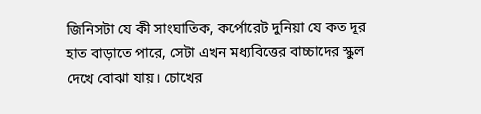জিনিসটা যে কী সাংঘাতিক, কর্পোরেট দুনিয়া যে কত দূর হাত বাড়াতে পারে, সেটা এখন মধ্যবিত্তের বাচ্চাদের স্কুল দেখে বোঝা যায়। চোখের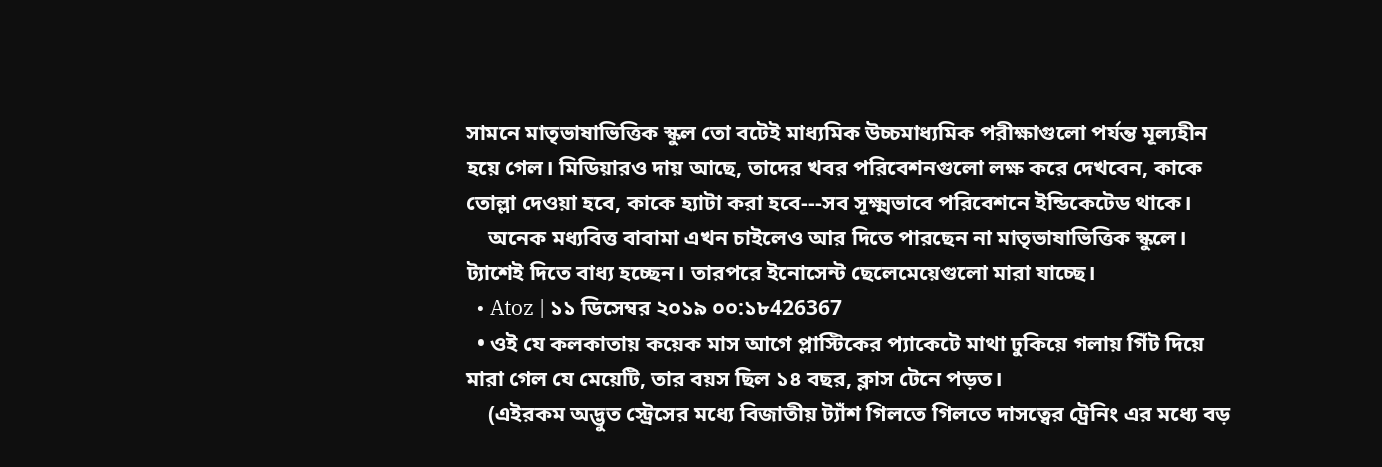সামনে মাতৃভাষাভিত্তিক স্কুল তো বটেই মাধ্যমিক উচ্চমাধ্যমিক পরীক্ষাগুলো পর্যন্ত মূল্যহীন হয়ে গেল। মিডিয়ারও দায় আছে, তাদের খবর পরিবেশনগুলো লক্ষ করে দেখবেন, কাকে তোল্লা দেওয়া হবে, কাকে হ্যাটা করা হবে---সব সূক্ষ্মভাবে পরিবেশনে ইন্ডিকেটেড থাকে।
    অনেক মধ্যবিত্ত বাবামা এখন চাইলেও আর দিতে পারছেন না মাতৃভাষাভিত্তিক স্কুলে। ট্যাশেই দিতে বাধ্য হচ্ছেন। তারপরে ইনোসেন্ট ছেলেমেয়েগুলো মারা যাচ্ছে।
  • Atoz | ১১ ডিসেম্বর ২০১৯ ০০:১৮426367
  • ওই যে কলকাতায় কয়েক মাস আগে প্লাস্টিকের প্যাকেটে মাথা ঢুকিয়ে গলায় গিঁট দিয়ে মারা গেল যে মেয়েটি, তার বয়স ছিল ১৪ বছর, ক্লাস টেনে পড়ত।
    (এইরকম অদ্ভুত স্ট্রেসের মধ্যে বিজাতীয় ট্যাঁশ গিলতে গিলতে দাসত্বের ট্রেনিং এর মধ্যে বড়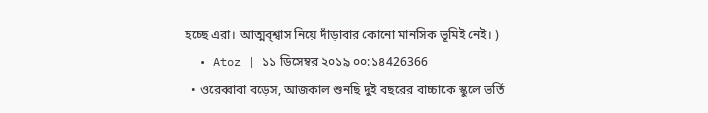হচ্ছে এরা। আত্মব্শ্বাস নিয়ে দাঁড়াবার কোনো মানসিক ভূমিই নেই। )
  • Atoz | ১১ ডিসেম্বর ২০১৯ ০০:১৪426366
  • ওরেব্বাবা বড়েস, আজকাল শুনছি দুই বছরের বাচ্চাকে স্কুলে ভর্তি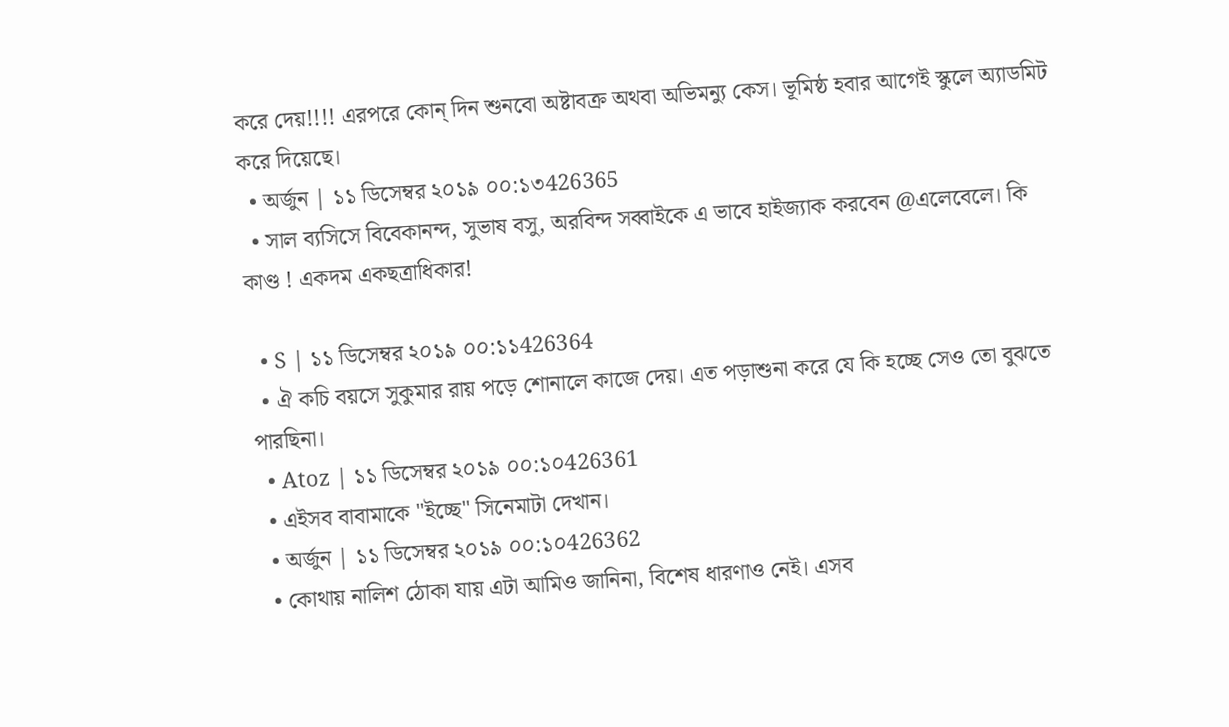করে দেয়!!!! এরপরে কোন্‌ দিন শুনবো অষ্টাবক্র অথবা অভিমন্যু কেস। ভূমিষ্ঠ হবার আগেই স্কুলে অ্যাডমিট করে দিয়েছে।
  • অর্জুন | ১১ ডিসেম্বর ২০১৯ ০০:১৩426365
  • সাল ব্যসিসে বিবেকানন্দ, সুভাষ বসু, অরবিন্দ সব্বাইকে এ ভাবে হাইজ্যাক করবেন @এলেবেলে। কি কাণ্ড ! একদম একছত্রাধিকার!

  • S | ১১ ডিসেম্বর ২০১৯ ০০:১১426364
  • ঐ কচি বয়সে সুকুমার রায় পড়ে শোনালে কাজে দেয়। এত পড়াশুনা করে যে কি হচ্ছে সেও তো বুঝতে পারছিনা।
  • Atoz | ১১ ডিসেম্বর ২০১৯ ০০:১০426361
  • এইসব বাবামাকে "ইচ্ছে" সিনেমাটা দেখান।
  • অর্জুন | ১১ ডিসেম্বর ২০১৯ ০০:১০426362
  • কোথায় নালিশ ঠোকা যায় এটা আমিও জানিনা, বিশেষ ধারণাও নেই। এসব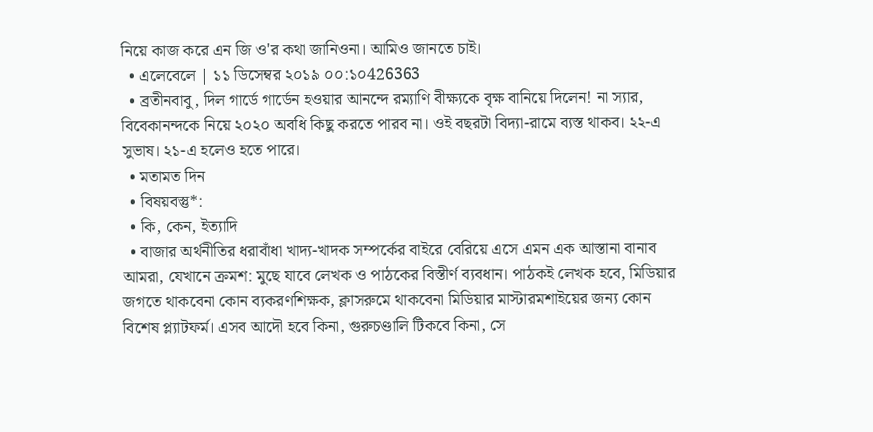নিয়ে কাজ করে এন জি ও'র কথা জানিওনা। আমিও জানতে চাই।
  • এলেবেলে | ১১ ডিসেম্বর ২০১৯ ০০:১০426363
  • ব্রতীনবাবু, দিল গার্ডে গার্ডেন হওয়ার আনন্দে রম্যাণি বীক্ষ্যকে বৃক্ষ বানিয়ে দিলেন! না স্যার, বিবেকানন্দকে নিয়ে ২০২০ অবধি কিছু করতে পারব না। ওই বছরটা বিদ্যা-রামে ব্যস্ত থাকব। ২২-এ সুভাষ। ২১-এ হলেও হতে পারে।
  • মতামত দিন
  • বিষয়বস্তু*:
  • কি, কেন, ইত্যাদি
  • বাজার অর্থনীতির ধরাবাঁধা খাদ্য-খাদক সম্পর্কের বাইরে বেরিয়ে এসে এমন এক আস্তানা বানাব আমরা, যেখানে ক্রমশ: মুছে যাবে লেখক ও পাঠকের বিস্তীর্ণ ব্যবধান। পাঠকই লেখক হবে, মিডিয়ার জগতে থাকবেনা কোন ব্যকরণশিক্ষক, ক্লাসরুমে থাকবেনা মিডিয়ার মাস্টারমশাইয়ের জন্য কোন বিশেষ প্ল্যাটফর্ম। এসব আদৌ হবে কিনা, গুরুচণ্ডালি টিকবে কিনা, সে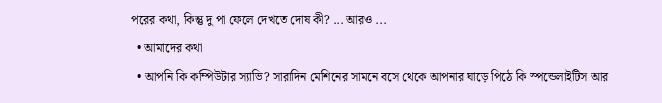পরের কথা, কিন্তু দু পা ফেলে দেখতে দোষ কী? ... আরও ...
  • আমাদের কথা
  • আপনি কি কম্পিউটার স্যাভি? সারাদিন মেশিনের সামনে বসে থেকে আপনার ঘাড়ে পিঠে কি স্পন্ডেলাইটিস আর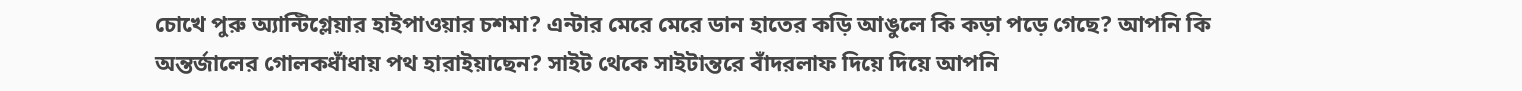চোখে পুরু অ্যান্টিগ্লেয়ার হাইপাওয়ার চশমা? এন্টার মেরে মেরে ডান হাতের কড়ি আঙুলে কি কড়া পড়ে গেছে? আপনি কি অন্তর্জালের গোলকধাঁধায় পথ হারাইয়াছেন? সাইট থেকে সাইটান্তরে বাঁদরলাফ দিয়ে দিয়ে আপনি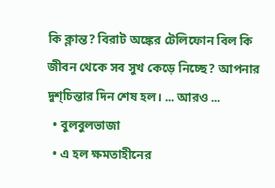কি ক্লান্ত? বিরাট অঙ্কের টেলিফোন বিল কি জীবন থেকে সব সুখ কেড়ে নিচ্ছে? আপনার দুশ্‌চিন্তার দিন শেষ হল। ... আরও ...
  • বুলবুলভাজা
  • এ হল ক্ষমতাহীনের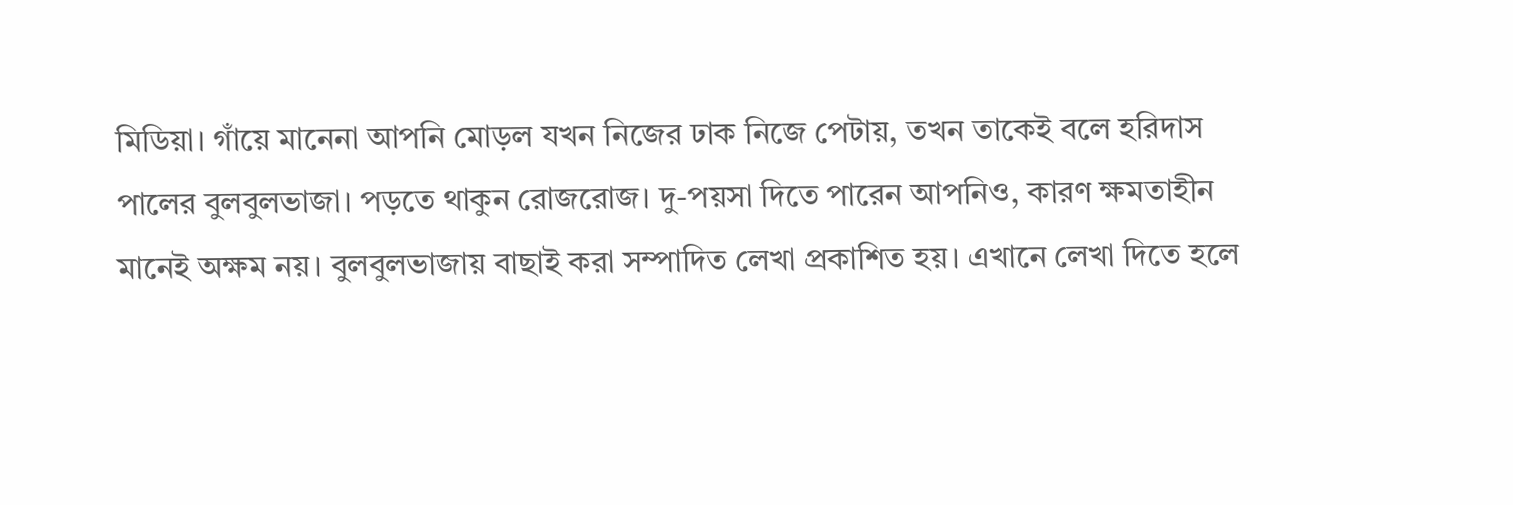মিডিয়া। গাঁয়ে মানেনা আপনি মোড়ল যখন নিজের ঢাক নিজে পেটায়, তখন তাকেই বলে হরিদাস পালের বুলবুলভাজা। পড়তে থাকুন রোজরোজ। দু-পয়সা দিতে পারেন আপনিও, কারণ ক্ষমতাহীন মানেই অক্ষম নয়। বুলবুলভাজায় বাছাই করা সম্পাদিত লেখা প্রকাশিত হয়। এখানে লেখা দিতে হলে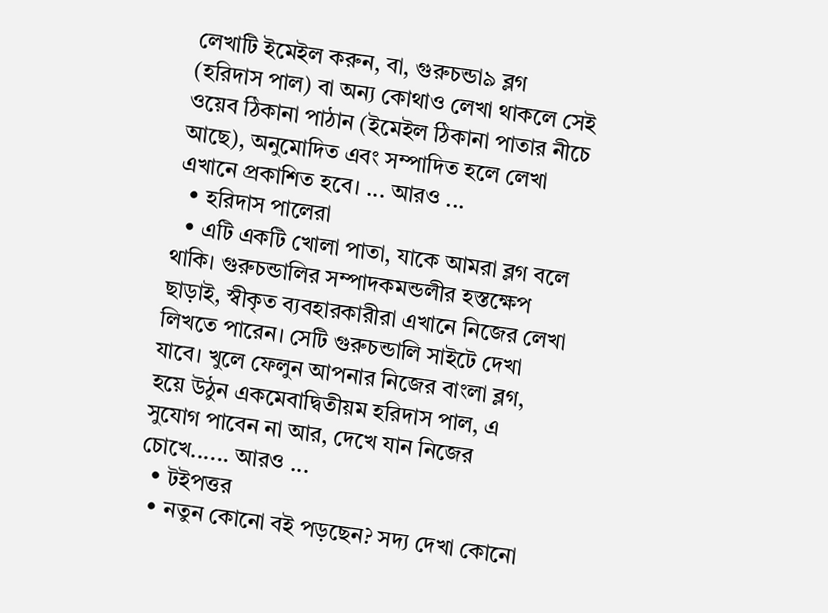লেখাটি ইমেইল করুন, বা, গুরুচন্ডা৯ ব্লগ (হরিদাস পাল) বা অন্য কোথাও লেখা থাকলে সেই ওয়েব ঠিকানা পাঠান (ইমেইল ঠিকানা পাতার নীচে আছে), অনুমোদিত এবং সম্পাদিত হলে লেখা এখানে প্রকাশিত হবে। ... আরও ...
  • হরিদাস পালেরা
  • এটি একটি খোলা পাতা, যাকে আমরা ব্লগ বলে থাকি। গুরুচন্ডালির সম্পাদকমন্ডলীর হস্তক্ষেপ ছাড়াই, স্বীকৃত ব্যবহারকারীরা এখানে নিজের লেখা লিখতে পারেন। সেটি গুরুচন্ডালি সাইটে দেখা যাবে। খুলে ফেলুন আপনার নিজের বাংলা ব্লগ, হয়ে উঠুন একমেবাদ্বিতীয়ম হরিদাস পাল, এ সুযোগ পাবেন না আর, দেখে যান নিজের চোখে...... আরও ...
  • টইপত্তর
  • নতুন কোনো বই পড়ছেন? সদ্য দেখা কোনো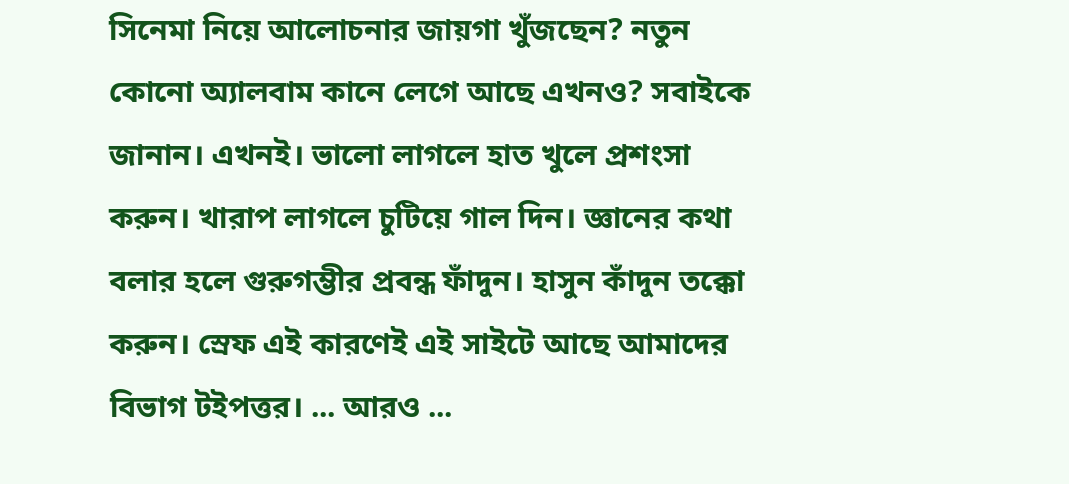সিনেমা নিয়ে আলোচনার জায়গা খুঁজছেন? নতুন কোনো অ্যালবাম কানে লেগে আছে এখনও? সবাইকে জানান। এখনই। ভালো লাগলে হাত খুলে প্রশংসা করুন। খারাপ লাগলে চুটিয়ে গাল দিন। জ্ঞানের কথা বলার হলে গুরুগম্ভীর প্রবন্ধ ফাঁদুন। হাসুন কাঁদুন তক্কো করুন। স্রেফ এই কারণেই এই সাইটে আছে আমাদের বিভাগ টইপত্তর। ... আরও ...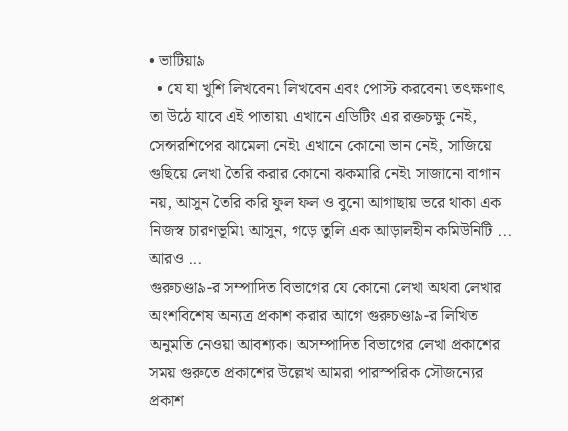• ভাটিয়া৯
  • যে যা খুশি লিখবেন৷ লিখবেন এবং পোস্ট করবেন৷ তৎক্ষণাৎ তা উঠে যাবে এই পাতায়৷ এখানে এডিটিং এর রক্তচক্ষু নেই, সেন্সরশিপের ঝামেলা নেই৷ এখানে কোনো ভান নেই, সাজিয়ে গুছিয়ে লেখা তৈরি করার কোনো ঝকমারি নেই৷ সাজানো বাগান নয়, আসুন তৈরি করি ফুল ফল ও বুনো আগাছায় ভরে থাকা এক নিজস্ব চারণভূমি৷ আসুন, গড়ে তুলি এক আড়ালহীন কমিউনিটি ... আরও ...
গুরুচণ্ডা৯-র সম্পাদিত বিভাগের যে কোনো লেখা অথবা লেখার অংশবিশেষ অন্যত্র প্রকাশ করার আগে গুরুচণ্ডা৯-র লিখিত অনুমতি নেওয়া আবশ্যক। অসম্পাদিত বিভাগের লেখা প্রকাশের সময় গুরুতে প্রকাশের উল্লেখ আমরা পারস্পরিক সৌজন্যের প্রকাশ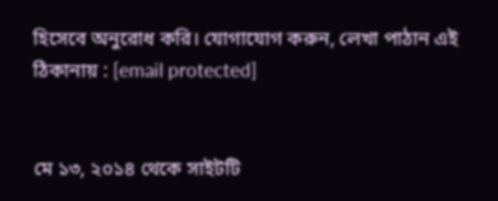হিসেবে অনুরোধ করি। যোগাযোগ করুন, লেখা পাঠান এই ঠিকানায় : [email protected]


মে ১৩, ২০১৪ থেকে সাইটটি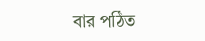বার পঠিত